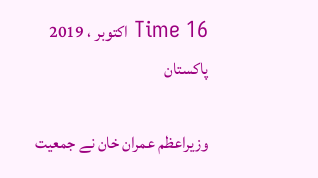Time 16 اکتوبر ، 2019
پاکستان

وزیراعظم عمران خان نے جمعیت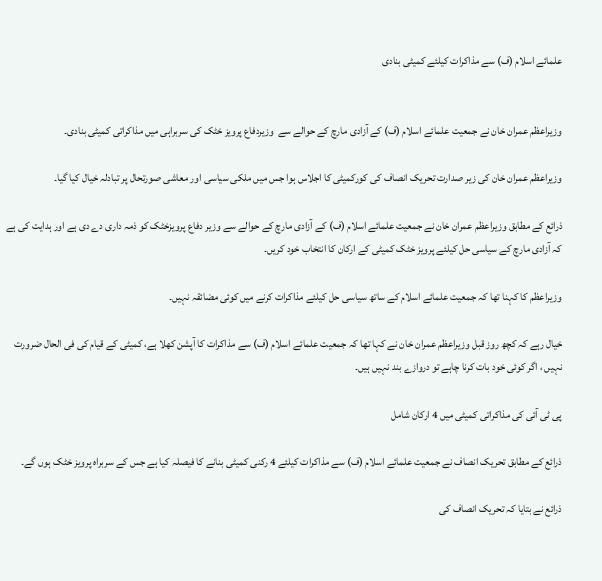علمائے اسلام (ف) سے مذاکرات کیلئے کمیٹی بنادی


وزیراعظم عمران خان نے جمعیت علمائے اسلام (ف) کے آزادی مارچ کے حوالے سے  وزیردفاع پرویز خٹک کی سربراہی میں مذاکراتی کمیٹی بنادی۔

وزیراعظم عمران خان کی زیر صدارت تحریک انصاف کی کورکمیٹی کا اجلاس ہوا جس میں ملکی سیاسی اور معاشی صورتحال پر تبادلہ خیال کیا گیا۔

ذرائع کے مطابق وزیراعظم عمران خان نے جمعیت علمائے اسلام (ف) کے آزادی مارچ کے حوالے سے وزیر دفاع پرویزخٹک کو ذمہ داری دے دی ہے اور ہدایت کی ہے کہ آزادی مارچ کے سیاسی حل کیلئے پرویز خٹک کمیٹی کے ارکان کا انتخاب خود کریں۔

وزیراعظم کا کہنا تھا کہ جمعیت علمائے اسلام کے ساتھ سیاسی حل کیلئے مذاکرات کرنے میں کوئی مضائقہ نہیں۔

خیال رہے کہ کچھ روز قبل وزیراعظم عمران خان نے کہا تھا کہ جمعیت علمائے اسلام (ف) سے مذاکرات کا آپشن کھلا ہے، کمیٹی کے قیام کی فی الحال ضرورت نہیں ، اگر کوئی خود بات کرنا چاہے تو دروازے بند نہیں ہیں۔

پی ٹی آئی کی مذاکراتی کمیٹی میں 4 ارکان شامل

ذرائع کے مطابق تحریک انصاف نے جمعیت علمائے اسلام (ف) سے مذاکرات کیلئے 4 رکنی کمیٹی بنانے کا فیصلہ کیا ہے جس کے سربراہ پرویز خٹک ہوں گے۔

ذرائع نے بتایا کہ تحریک انصاف کی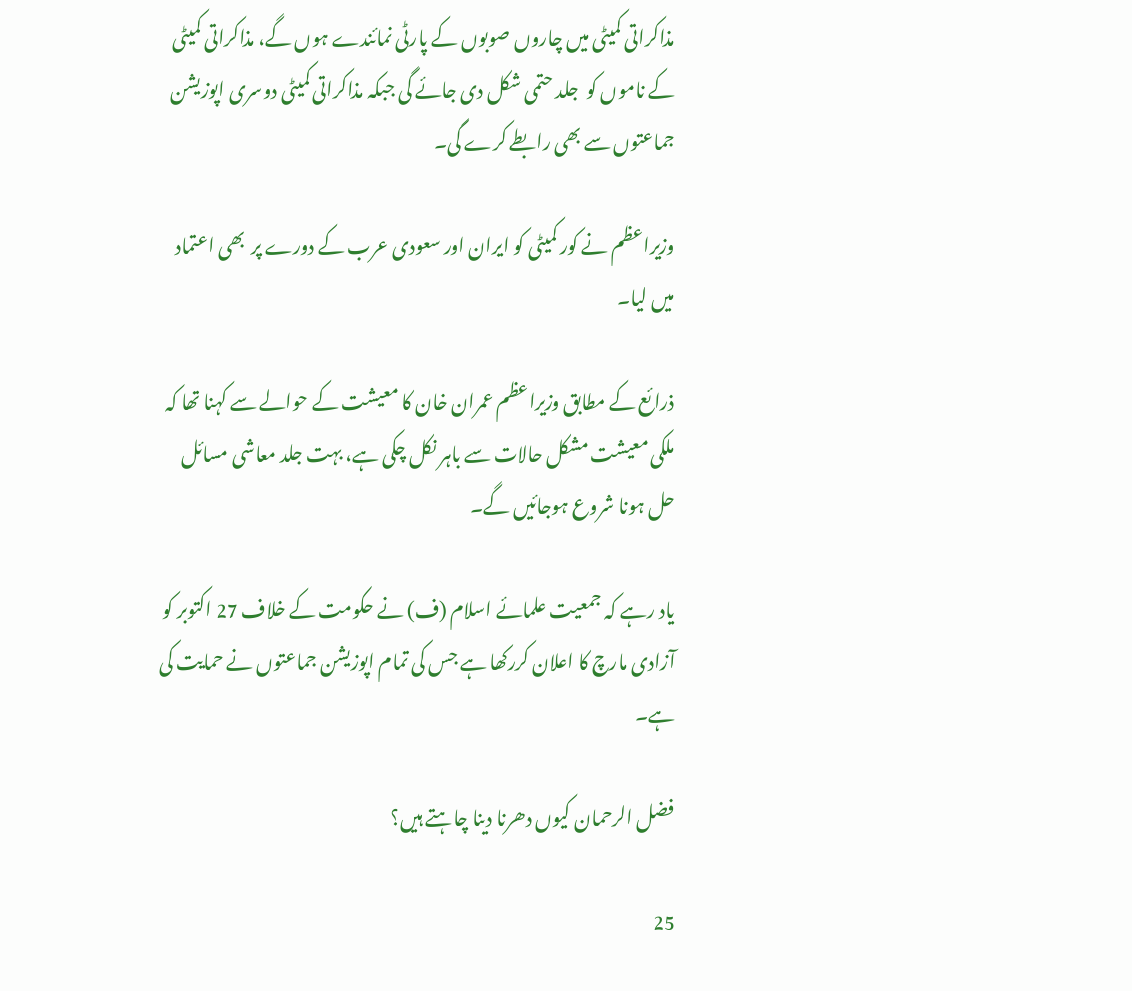مذاکراتی کمیٹی میں چاروں صوبوں کے پارٹی نمائندے ہوں گے، مذاکراتی کمیٹی کے ناموں کو  جلد حتمی شکل دی جائے گی جبکہ مذاکراتی کمیٹی دوسری اپوزیشن جماعتوں سے بھی رابطے کرے گی۔

وزیراعظم نے کور کمیٹی کو ایران اور سعودی عرب کے دورے پر  بھی اعتماد میں لیا۔

ذرائع کے مطابق وزیراعظم عمران خان کا معیشت کے حوالے سے کہنا تھا کہ ملکی معیشت مشکل حالات سے باہر نکل چکی ہے، بہت جلد معاشی مسائل حل ہونا شروع ہوجائیں گے۔

یاد رہے کہ جمعیت علمائے اسلام (ف) نے حکومت کے خلاف 27 اکتوبر کو آزادی مارچ کا اعلان کررکھا ہے جس کی تمام اپوزیشن جماعتوں نے حمایت کی ہے۔

فضل الرحمان کیوں دھرنا دینا چاہتے ہیں؟

25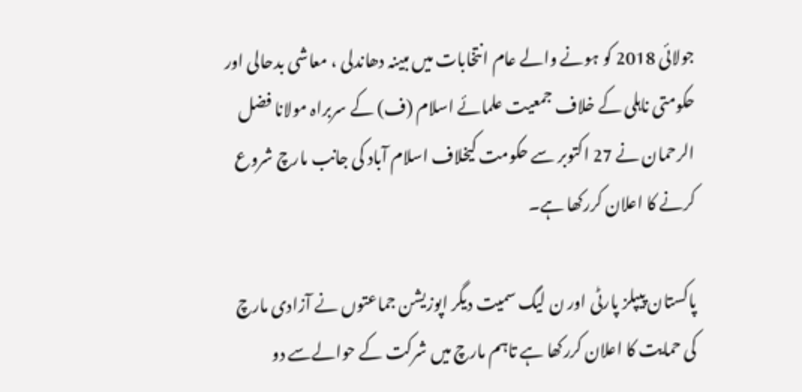جولائی 2018 کو ہونے والے عام انتخابات میں مبینہ دھاندلی ، معاشی بدحالی اور حکومتی ناہلی کے خلاف جمعیت علمائے اسلام (ف) کے سربراہ مولانا فضل الرحمان نے 27 اکتوبر سے حکومت کیخلاف اسلام آباد کی جانب مارچ شروع کرنے کا اعلان کررکھا ہے۔

پاکستان پیپلز پارٹی اور ن لیگ سمیت دیگر اپوزیشن جماعتوں نے آزادی مارچ کی حمایت کا اعلان کررکھا ہے تاہم مارچ میں شرکت کے حوالےسے دو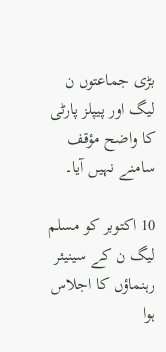بڑی جماعتوں ن لیگ اور پیپلز پارٹی کا واضح مؤقف سامنے نہیں آیا۔

10 اکتوبر کو مسلم لیگ ن کے سینیئر رہنماؤں کا اجلاس ہوا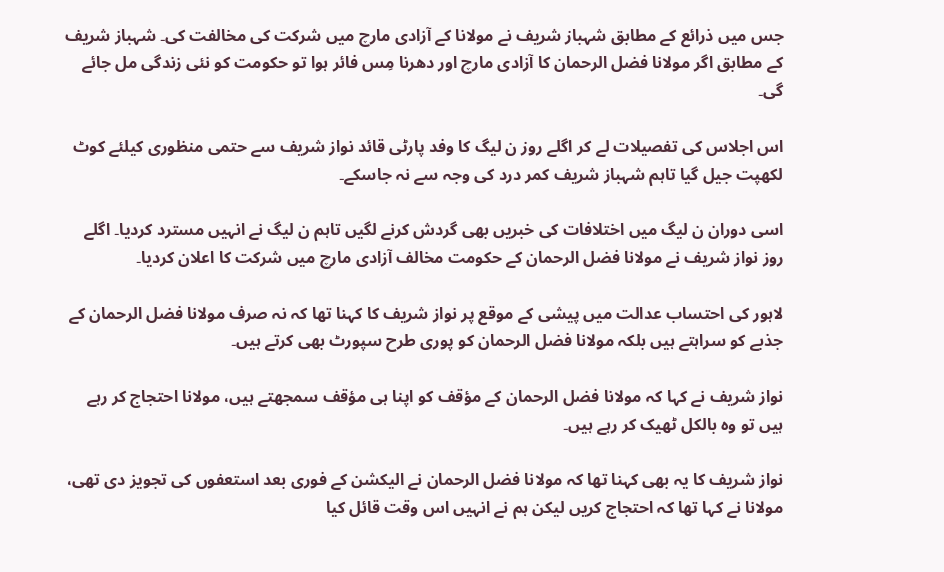جس میں ذرائع کے مطابق شہباز شریف نے مولانا کے آزادی مارچ میں شرکت کی مخالفت کی۔ شہباز شریف کے مطابق اگر مولانا فضل الرحمان کا آزادی مارچ اور دھرنا مِس فائر ہوا تو حکومت کو نئی زندگی مل جائے گی۔

اس اجلاس کی تفصیلات لے کر اگلے روز ن لیگ کا وفد پارٹی قائد نواز شریف سے حتمی منظوری کیلئے کوٹ لکھپت جیل گیا تاہم شہباز شریف کمر درد کی وجہ سے نہ جاسکے۔

اسی دوران ن لیگ میں اختلافات کی خبریں بھی گردش کرنے لگیں تاہم ن لیگ نے انہیں مسترد کردیا۔ اگلے روز نواز شریف نے مولانا فضل الرحمان کے حکومت مخالف آزادی مارچ میں شرکت کا اعلان کردیا۔

لاہور کی احتساب عدالت میں پیشی کے موقع پر نواز شریف کا کہنا تھا کہ نہ صرف مولانا فضل الرحمان کے جذبے کو سراہتے ہیں بلکہ مولانا فضل الرحمان کو پوری طرح سپورٹ بھی کرتے ہیں۔

نواز شریف نے کہا کہ مولانا فضل الرحمان کے مؤقف کو اپنا ہی مؤقف سمجھتے ہیں، مولانا احتجاج کر رہے ہیں تو وہ بالکل ٹھیک کر رہے ہیں۔

نواز شریف کا یہ بھی کہنا تھا کہ مولانا فضل الرحمان نے الیکشن کے فوری بعد استعفوں کی تجویز دی تھی، مولانا نے کہا تھا کہ احتجاج کریں لیکن ہم نے انہیں اس وقت قائل کیا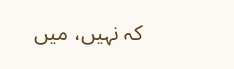کہ نہیں، میں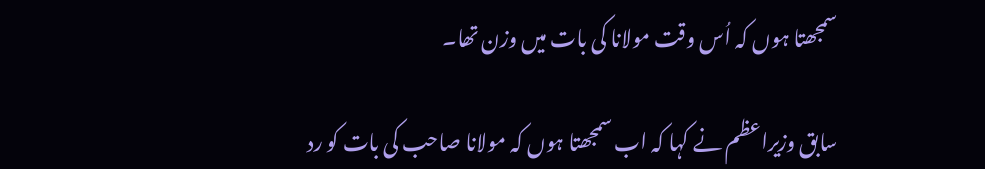سمجھتا ہوں کہ اُس وقت مولانا کی بات میں وزن تھا۔

سابق وزیراعظم نے کہا کہ اب سمجھتا ہوں کہ مولانا صاحب کی بات کو رد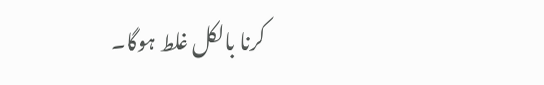کرنا بالکل غلط ہوگا۔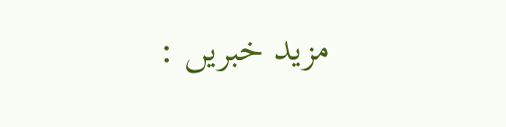مزید خبریں :